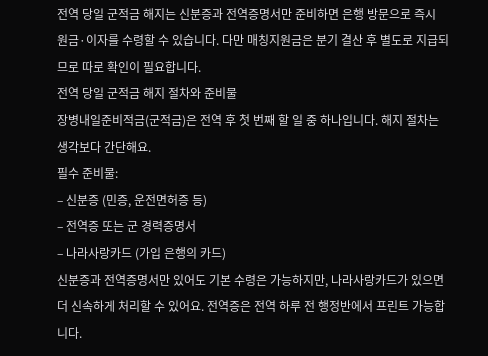전역 당일 군적금 해지는 신분증과 전역증명서만 준비하면 은행 방문으로 즉시 원금·이자를 수령할 수 있습니다. 다만 매칭지원금은 분기 결산 후 별도로 지급되므로 따로 확인이 필요합니다.
전역 당일 군적금 해지 절차와 준비물
장병내일준비적금(군적금)은 전역 후 첫 번째 할 일 중 하나입니다. 해지 절차는 생각보다 간단해요.
필수 준비물:
– 신분증 (민증, 운전면허증 등)
– 전역증 또는 군 경력증명서
– 나라사랑카드 (가입 은행의 카드)
신분증과 전역증명서만 있어도 기본 수령은 가능하지만, 나라사랑카드가 있으면 더 신속하게 처리할 수 있어요. 전역증은 전역 하루 전 행정반에서 프린트 가능합니다.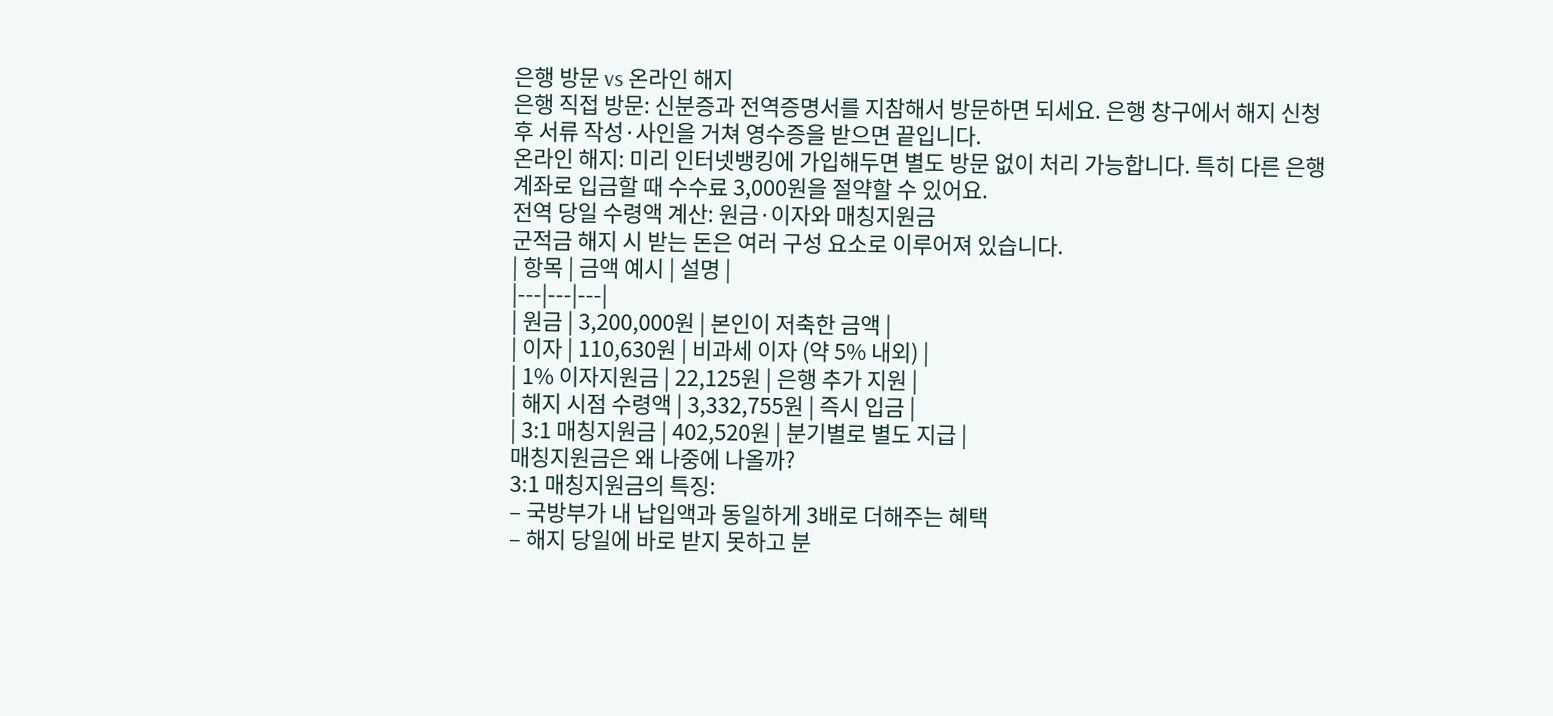은행 방문 vs 온라인 해지
은행 직접 방문: 신분증과 전역증명서를 지참해서 방문하면 되세요. 은행 창구에서 해지 신청 후 서류 작성·사인을 거쳐 영수증을 받으면 끝입니다.
온라인 해지: 미리 인터넷뱅킹에 가입해두면 별도 방문 없이 처리 가능합니다. 특히 다른 은행 계좌로 입금할 때 수수료 3,000원을 절약할 수 있어요.
전역 당일 수령액 계산: 원금·이자와 매칭지원금
군적금 해지 시 받는 돈은 여러 구성 요소로 이루어져 있습니다.
| 항목 | 금액 예시 | 설명 |
|---|---|---|
| 원금 | 3,200,000원 | 본인이 저축한 금액 |
| 이자 | 110,630원 | 비과세 이자 (약 5% 내외) |
| 1% 이자지원금 | 22,125원 | 은행 추가 지원 |
| 해지 시점 수령액 | 3,332,755원 | 즉시 입금 |
| 3:1 매칭지원금 | 402,520원 | 분기별로 별도 지급 |
매칭지원금은 왜 나중에 나올까?
3:1 매칭지원금의 특징:
– 국방부가 내 납입액과 동일하게 3배로 더해주는 혜택
– 해지 당일에 바로 받지 못하고 분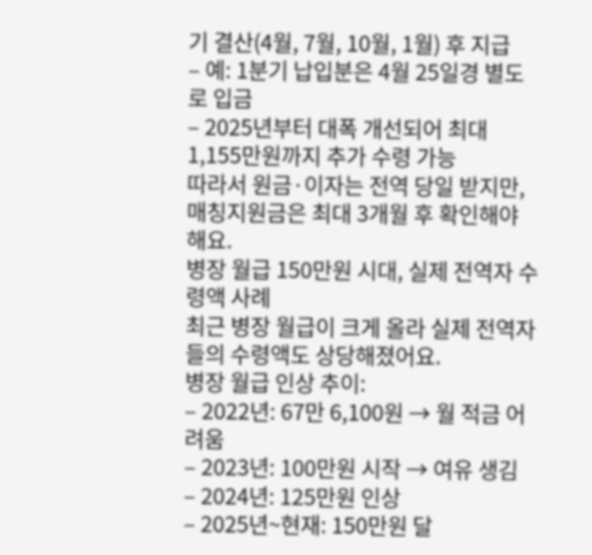기 결산(4월, 7월, 10월, 1월) 후 지급
– 예: 1분기 납입분은 4월 25일경 별도로 입금
– 2025년부터 대폭 개선되어 최대 1,155만원까지 추가 수령 가능
따라서 원금·이자는 전역 당일 받지만, 매칭지원금은 최대 3개월 후 확인해야 해요.
병장 월급 150만원 시대, 실제 전역자 수령액 사례
최근 병장 월급이 크게 올라 실제 전역자들의 수령액도 상당해졌어요.
병장 월급 인상 추이:
– 2022년: 67만 6,100원 → 월 적금 어려움
– 2023년: 100만원 시작 → 여유 생김
– 2024년: 125만원 인상
– 2025년~현재: 150만원 달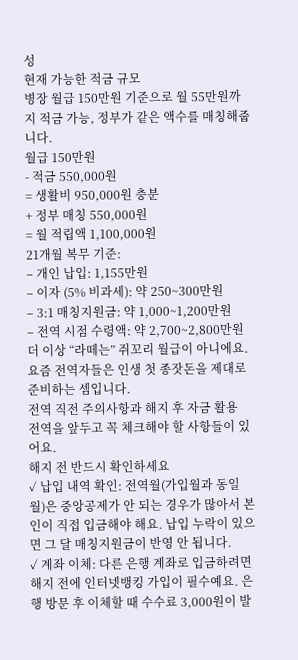성
현재 가능한 적금 규모
병장 월급 150만원 기준으로 월 55만원까지 적금 가능, 정부가 같은 액수를 매칭해줍니다.
월급 150만원
- 적금 550,000원
= 생활비 950,000원 충분
+ 정부 매칭 550,000원
= 월 적립액 1,100,000원
21개월 복무 기준:
– 개인 납입: 1,155만원
– 이자 (5% 비과세): 약 250~300만원
– 3:1 매칭지원금: 약 1,000~1,200만원
– 전역 시점 수령액: 약 2,700~2,800만원
더 이상 “라떼는” 쥐꼬리 월급이 아니에요. 요즘 전역자들은 인생 첫 종잣돈을 제대로 준비하는 셈입니다.
전역 직전 주의사항과 해지 후 자금 활용
전역을 앞두고 꼭 체크해야 할 사항들이 있어요.
해지 전 반드시 확인하세요
✓ 납입 내역 확인: 전역월(가입월과 동일 월)은 중앙공제가 안 되는 경우가 많아서 본인이 직접 입금해야 해요. 납입 누락이 있으면 그 달 매칭지원금이 반영 안 됩니다.
✓ 계좌 이체: 다른 은행 계좌로 입금하려면 해지 전에 인터넷뱅킹 가입이 필수예요. 은행 방문 후 이체할 때 수수료 3,000원이 발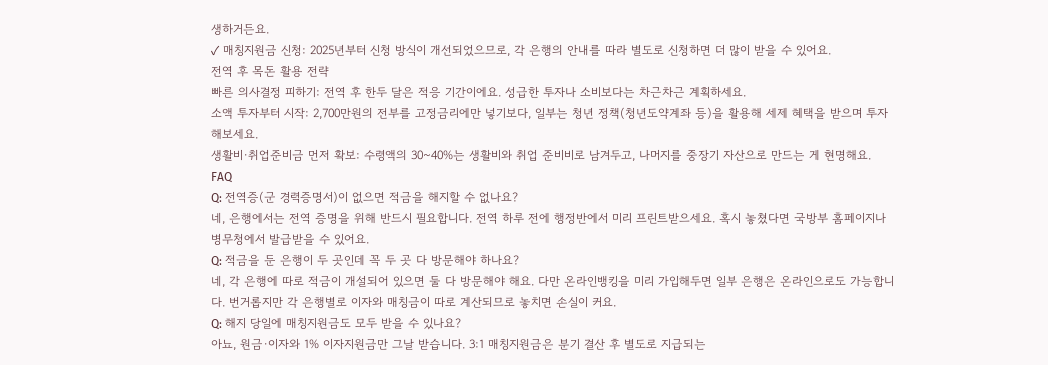생하거든요.
✓ 매칭지원금 신청: 2025년부터 신청 방식이 개선되었으므로, 각 은행의 안내를 따라 별도로 신청하면 더 많이 받을 수 있어요.
전역 후 목돈 활용 전략
빠른 의사결정 피하기: 전역 후 한두 달은 적응 기간이에요. 성급한 투자나 소비보다는 차근차근 계획하세요.
소액 투자부터 시작: 2,700만원의 전부를 고정금리에만 넣기보다, 일부는 청년 정책(청년도약계좌 등)을 활용해 세제 혜택을 받으며 투자해보세요.
생활비·취업준비금 먼저 확보: 수령액의 30~40%는 생활비와 취업 준비비로 남겨두고, 나머지를 중장기 자산으로 만드는 게 현명해요.
FAQ
Q: 전역증(군 경력증명서)이 없으면 적금을 해지할 수 없나요?
네, 은행에서는 전역 증명을 위해 반드시 필요합니다. 전역 하루 전에 행정반에서 미리 프린트받으세요. 혹시 놓쳤다면 국방부 홈페이지나 병무청에서 발급받을 수 있어요.
Q: 적금을 둔 은행이 두 곳인데 꼭 두 곳 다 방문해야 하나요?
네, 각 은행에 따로 적금이 개설되어 있으면 둘 다 방문해야 해요. 다만 온라인뱅킹을 미리 가입해두면 일부 은행은 온라인으로도 가능합니다. 번거롭지만 각 은행별로 이자와 매칭금이 따로 계산되므로 놓치면 손실이 커요.
Q: 해지 당일에 매칭지원금도 모두 받을 수 있나요?
아뇨, 원금·이자와 1% 이자지원금만 그날 받습니다. 3:1 매칭지원금은 분기 결산 후 별도로 지급되는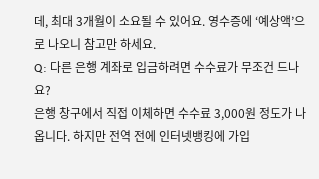데, 최대 3개월이 소요될 수 있어요. 영수증에 ‘예상액’으로 나오니 참고만 하세요.
Q: 다른 은행 계좌로 입금하려면 수수료가 무조건 드나요?
은행 창구에서 직접 이체하면 수수료 3,000원 정도가 나옵니다. 하지만 전역 전에 인터넷뱅킹에 가입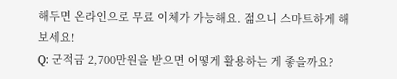해두면 온라인으로 무료 이체가 가능해요. 젊으니 스마트하게 해보세요!
Q: 군적금 2,700만원을 받으면 어떻게 활용하는 게 좋을까요?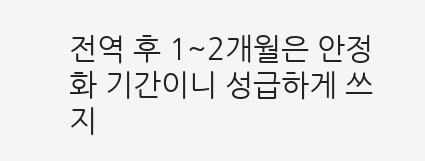전역 후 1~2개월은 안정화 기간이니 성급하게 쓰지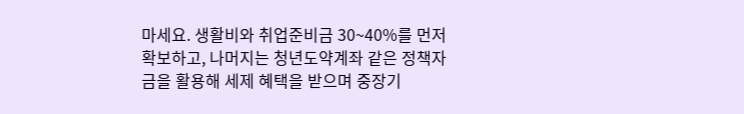마세요. 생활비와 취업준비금 30~40%를 먼저 확보하고, 나머지는 청년도약계좌 같은 정책자금을 활용해 세제 혜택을 받으며 중장기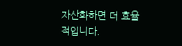자산화하면 더 효율적입니다.